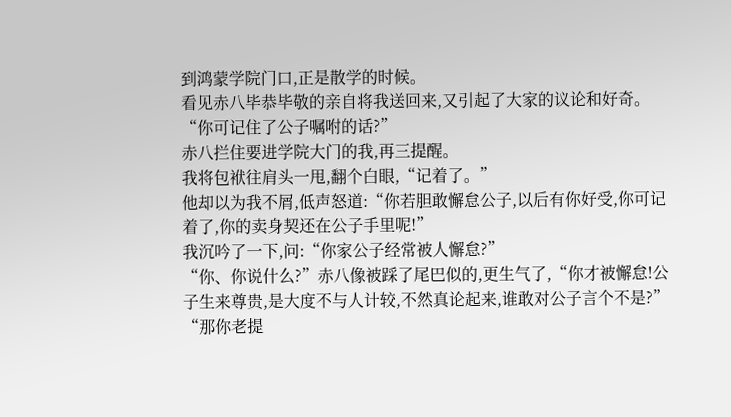到鸿蒙学院门口,正是散学的时候。
看见赤八毕恭毕敬的亲自将我送回来,又引起了大家的议论和好奇。
“你可记住了公子嘱咐的话?”
赤八拦住要进学院大门的我,再三提醒。
我将包袱往肩头一甩,翻个白眼,“记着了。”
他却以为我不屑,低声怒道:“你若胆敢懈怠公子,以后有你好受,你可记着了,你的卖身契还在公子手里呢!”
我沉吟了一下,问:“你家公子经常被人懈怠?”
“你、你说什么?”赤八像被踩了尾巴似的,更生气了,“你才被懈怠!公子生来尊贵,是大度不与人计较,不然真论起来,谁敢对公子言个不是?”
“那你老提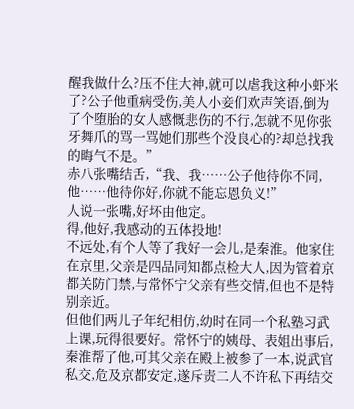醒我做什么?压不住大神,就可以虐我这种小虾米了?公子他重病受伤,美人小妾们欢声笑语,倒为了个堕胎的女人感慨悲伤的不行,怎就不见你张牙舞爪的骂一骂她们那些个没良心的?却总找我的晦气不是。”
赤八张嘴结舌,“我、我……公子他待你不同,他……他待你好,你就不能忘恩负义!”
人说一张嘴,好坏由他定。
得,他好,我感动的五体投地!
不远处,有个人等了我好一会儿,是秦淮。他家住在京里,父亲是四品同知都点检大人,因为管着京都关防门禁,与常怀宁父亲有些交情,但也不是特别亲近。
但他们两儿子年纪相仿,幼时在同一个私塾习武上课,玩得很要好。常怀宁的姨母、表姐出事后,秦淮帮了他,可其父亲在殿上被参了一本,说武官私交,危及京都安定,遂斥责二人不许私下再结交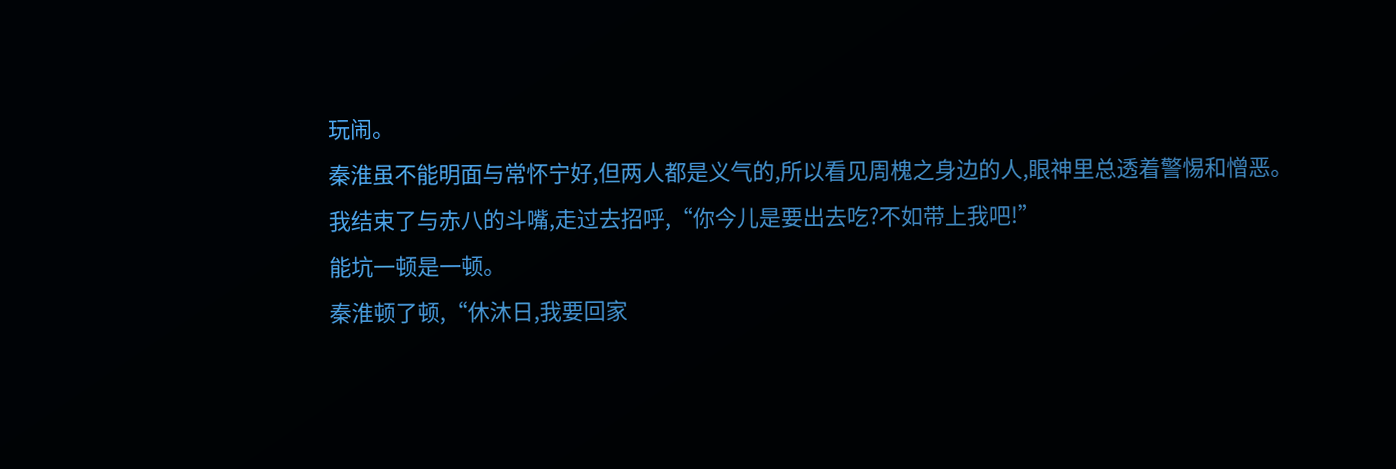玩闹。
秦淮虽不能明面与常怀宁好,但两人都是义气的,所以看见周槐之身边的人,眼神里总透着警惕和憎恶。
我结束了与赤八的斗嘴,走过去招呼,“你今儿是要出去吃?不如带上我吧!”
能坑一顿是一顿。
秦淮顿了顿,“休沐日,我要回家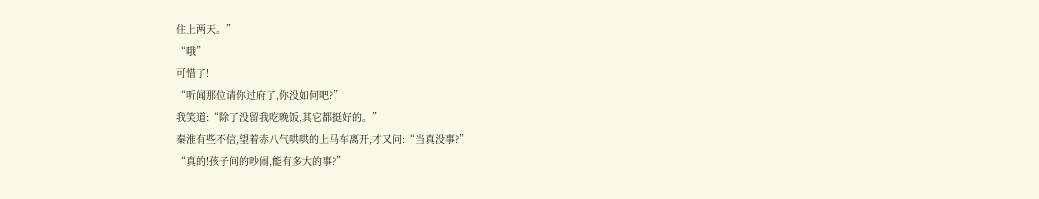住上两天。”
“哦”
可惜了!
“听闻那位请你过府了,你没如何吧?”
我笑道:“除了没留我吃晚饭,其它都挺好的。”
秦淮有些不信,望着赤八气哄哄的上马车离开,才又问:“当真没事?”
“真的!孩子间的吵闹,能有多大的事?”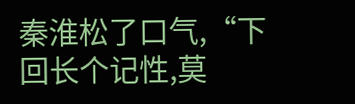秦淮松了口气,“下回长个记性,莫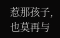惹那孩子,也莫再与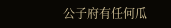公子府有任何瓜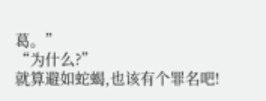葛。”
“为什么?”
就算避如蛇蝎,也该有个罪名吧!